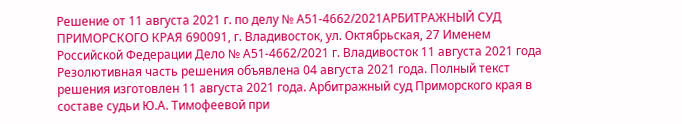Решение от 11 августа 2021 г. по делу № А51-4662/2021АРБИТРАЖНЫЙ СУД ПРИМОРСКОГО КРАЯ 690091, г. Владивосток, ул. Октябрьская, 27 Именем Российской Федерации Дело № А51-4662/2021 г. Владивосток 11 августа 2021 года Резолютивная часть решения объявлена 04 августа 2021 года. Полный текст решения изготовлен 11 августа 2021 года. Арбитражный суд Приморского края в составе судьи Ю.А. Тимофеевой при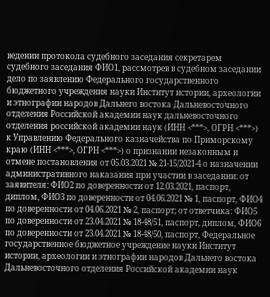ведении протокола судебного заседания секретарем судебного заседания ФИО1, рассмотрев в судебном заседании дело по заявлению Федерального государственного бюджетного учреждения науки Институт истории, археологии и этнографии народов Дальнего востока Дальневосточного отделения Российской академии наук дальневосточного отделения российской академии наук (ИНН <***>, ОГРН <***>) к Управлению Федерального казначейства по Приморскому краю (ИНН <***>, ОГРН <***>) о признании незаконным и отмене постановления от 05.03.2021 № 21-15/2021-4 о назначении административного наказания при участии в заседании: от заявителя: ФИО2 по доверенности от 12.03.2021, паспорт, диплом, ФИО3 по доверенности от 04.06.2021 № 1, паспорт, ФИО4 по доверенности от 04.06.2021 № 2, паспорт; от ответчика: ФИО5 по доверенности от 23.04.2021 № 18-48/51, паспорт, диплом, ФИО6 по доверенности от 23.04.2021 № 18-48/50, паспорт, Федеральное государственное бюджетное учреждение науки Институт истории, археологии и этнографии народов Дальнего востока Дальневосточного отделения Российской академии наук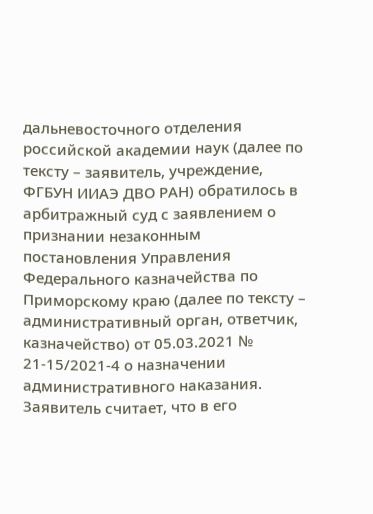дальневосточного отделения российской академии наук (далее по тексту – заявитель, учреждение, ФГБУН ИИАЭ ДВО РАН) обратилось в арбитражный суд с заявлением о признании незаконным постановления Управления Федерального казначейства по Приморскому краю (далее по тексту – административный орган, ответчик, казначейство) от 05.03.2021 № 21-15/2021-4 о назначении административного наказания. Заявитель считает, что в его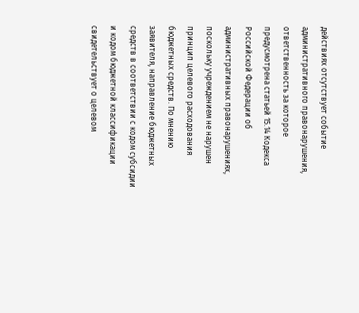действиях отсутствует событие административного правонарушения, ответственность за которое предусмотрена статьей 15.14 Кодекса Российской Федерации об административных правонарушениях, поскольку учреждением не нарушен принцип целевого расходования бюджетных средств. По мнению заявителя, направление бюджетных средств в соответствии с кодом субсидии и кодом бюджетной классификации свидетельствует о целевом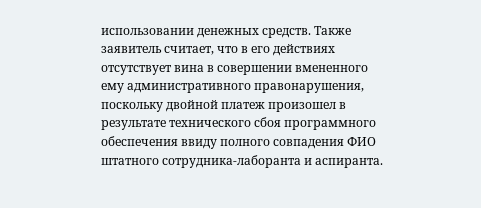использовании денежных средств. Также заявитель считает, что в его действиях отсутствует вина в совершении вмененного ему административного правонарушения, поскольку двойной платеж произошел в результате технического сбоя программного обеспечения ввиду полного совпадения ФИО штатного сотрудника-лаборанта и аспиранта.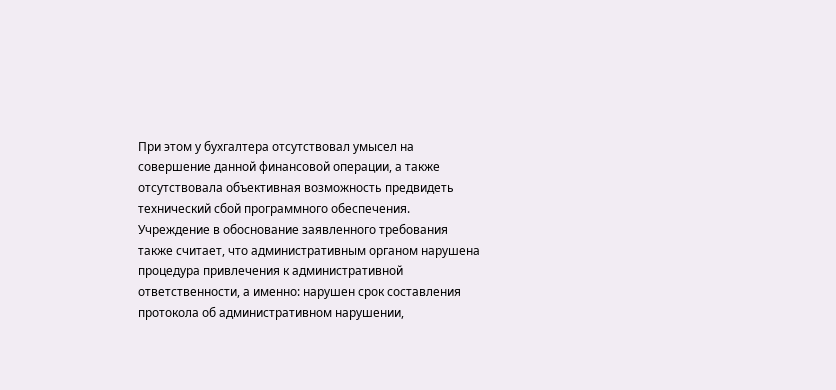При этом у бухгалтера отсутствовал умысел на совершение данной финансовой операции, а также отсутствовала объективная возможность предвидеть технический сбой программного обеспечения. Учреждение в обоснование заявленного требования также считает, что административным органом нарушена процедура привлечения к административной ответственности, а именно: нарушен срок составления протокола об административном нарушении,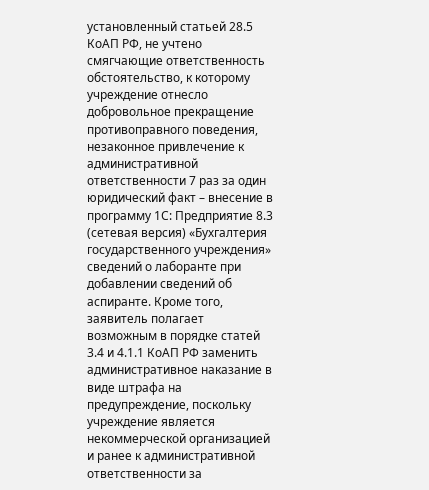установленный статьей 28.5 КоАП РФ, не учтено смягчающие ответственность обстоятельство, к которому учреждение отнесло добровольное прекращение противоправного поведения, незаконное привлечение к административной ответственности 7 раз за один юридический факт – внесение в программу 1С: Предприятие 8.3 (сетевая версия) «Бухгалтерия государственного учреждения» сведений о лаборанте при добавлении сведений об аспиранте. Кроме того, заявитель полагает возможным в порядке статей 3.4 и 4.1.1 КоАП РФ заменить административное наказание в виде штрафа на предупреждение, поскольку учреждение является некоммерческой организацией и ранее к административной ответственности за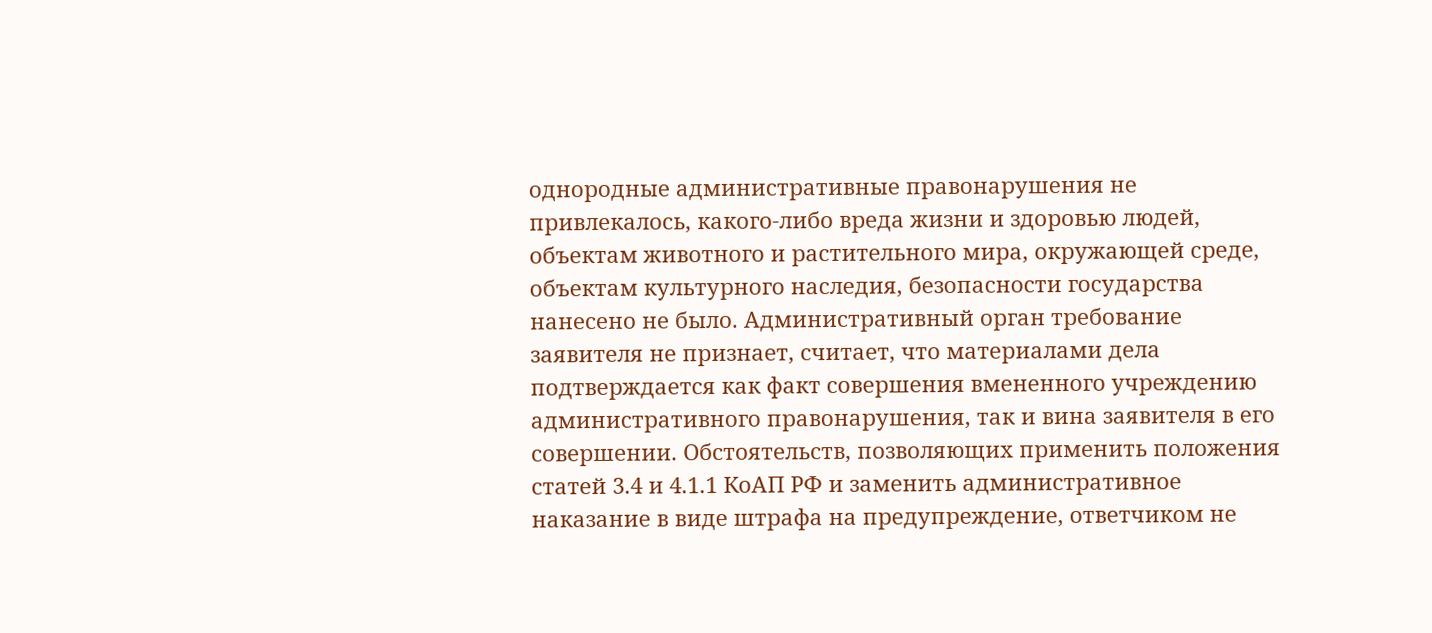однородные административные правонарушения не привлекалось, какого-либо вреда жизни и здоровью людей, объектам животного и растительного мира, окружающей среде, объектам культурного наследия, безопасности государства нанесено не было. Административный орган требование заявителя не признает, считает, что материалами дела подтверждается как факт совершения вмененного учреждению административного правонарушения, так и вина заявителя в его совершении. Обстоятельств, позволяющих применить положения статей 3.4 и 4.1.1 КоАП РФ и заменить административное наказание в виде штрафа на предупреждение, ответчиком не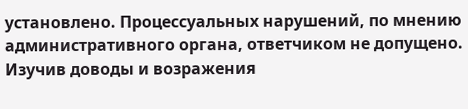установлено. Процессуальных нарушений, по мнению административного органа, ответчиком не допущено. Изучив доводы и возражения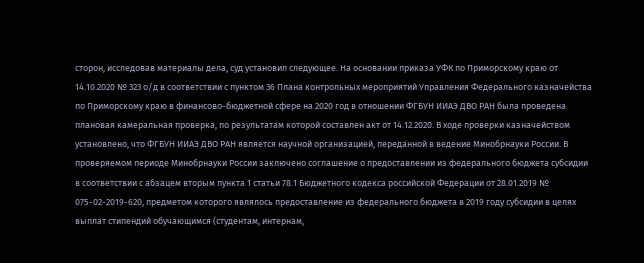сторон, исследовав материалы дела, суд установил следующее. На основании приказа УФК по Приморскому краю от 14.10.2020 № 323 о/д в соответствии с пунктом 36 Плана контрольных мероприятий Управления Федерального казначейства по Приморскому краю в финансово-бюджетной сфере на 2020 год в отношении ФГБУН ИИАЭ ДВО РАН была проведена плановая камеральная проверка, по результатам которой составлен акт от 14.12.2020. В ходе проверки казначейством установлено, что ФГБУН ИИАЭ ДВО РАН является научной организацией, переданной в ведение Минобрнауки России. В проверяемом периоде Минобрнауки России заключено соглашение о предоставлении из федерального бюджета субсидии в соответствии с абзацем вторым пункта 1 статьи 78.1 Бюджетного кодекса российской Федерации от 28.01.2019 № 075-02-2019-620, предметом которого являлось предоставление из федерального бюджета в 2019 году субсидии в целях выплат стипендий обучающимся (студентам, интернам,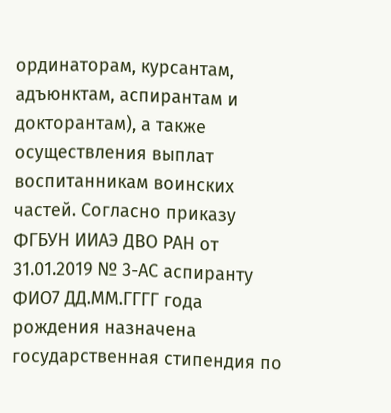ординаторам, курсантам, адъюнктам, аспирантам и докторантам), а также осуществления выплат воспитанникам воинских частей. Согласно приказу ФГБУН ИИАЭ ДВО РАН от 31.01.2019 № 3-АС аспиранту ФИО7 ДД.ММ.ГГГГ года рождения назначена государственная стипендия по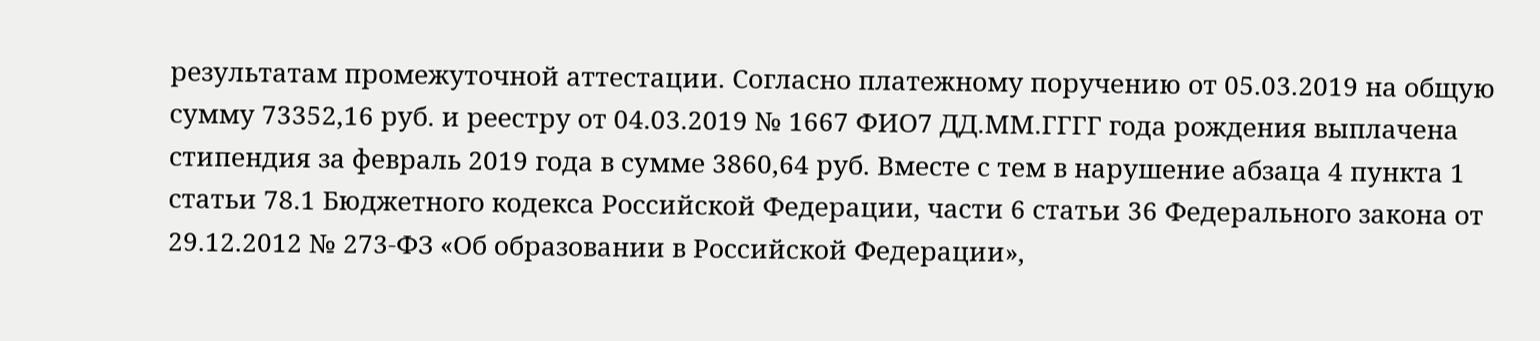результатам промежуточной аттестации. Согласно платежному поручению от 05.03.2019 на общую сумму 73352,16 руб. и реестру от 04.03.2019 № 1667 ФИО7 ДД.ММ.ГГГГ года рождения выплачена стипендия за февраль 2019 года в сумме 3860,64 руб. Вместе с тем в нарушение абзаца 4 пункта 1 статьи 78.1 Бюджетного кодекса Российской Федерации, части 6 статьи 36 Федерального закона от 29.12.2012 № 273-ФЗ «Об образовании в Российской Федерации»,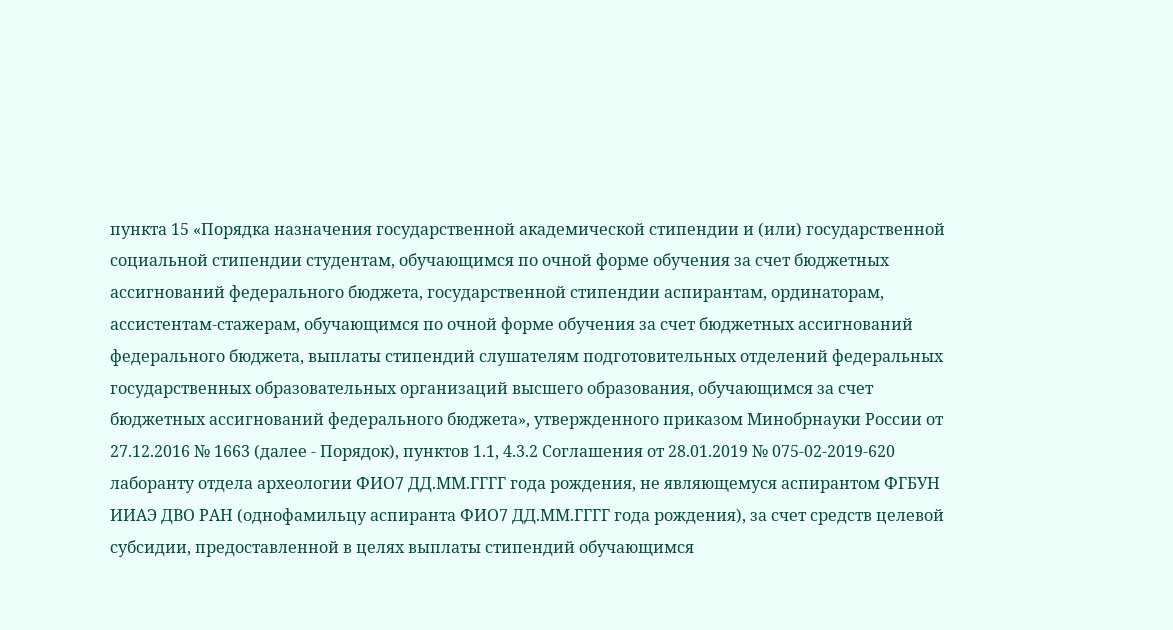пункта 15 «Порядка назначения государственной академической стипендии и (или) государственной социальной стипендии студентам, обучающимся по очной форме обучения за счет бюджетных ассигнований федерального бюджета, государственной стипендии аспирантам, ординаторам, ассистентам-стажерам, обучающимся по очной форме обучения за счет бюджетных ассигнований федерального бюджета, выплаты стипендий слушателям подготовительных отделений федеральных государственных образовательных организаций высшего образования, обучающимся за счет бюджетных ассигнований федерального бюджета», утвержденного приказом Минобрнауки России от 27.12.2016 № 1663 (далее - Порядок), пунктов 1.1, 4.3.2 Соглашения от 28.01.2019 № 075-02-2019-620 лаборанту отдела археологии ФИО7 ДД.ММ.ГГГГ года рождения, не являющемуся аспирантом ФГБУН ИИАЭ ДВО РАН (однофамильцу аспиранта ФИО7 ДД.ММ.ГГГГ года рождения), за счет средств целевой субсидии, предоставленной в целях выплаты стипендий обучающимся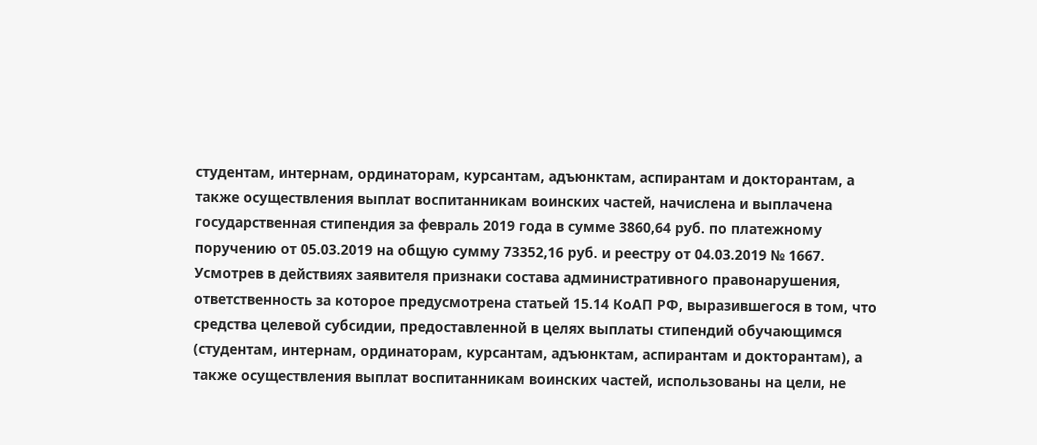студентам, интернам, ординаторам, курсантам, адъюнктам, аспирантам и докторантам, а также осуществления выплат воспитанникам воинских частей, начислена и выплачена государственная стипендия за февраль 2019 года в сумме 3860,64 руб. по платежному поручению от 05.03.2019 на общую сумму 73352,16 руб. и реестру от 04.03.2019 № 1667. Усмотрев в действиях заявителя признаки состава административного правонарушения, ответственность за которое предусмотрена статьей 15.14 КоАП РФ, выразившегося в том, что средства целевой субсидии, предоставленной в целях выплаты стипендий обучающимся (студентам, интернам, ординаторам, курсантам, адъюнктам, аспирантам и докторантам), а также осуществления выплат воспитанникам воинских частей, использованы на цели, не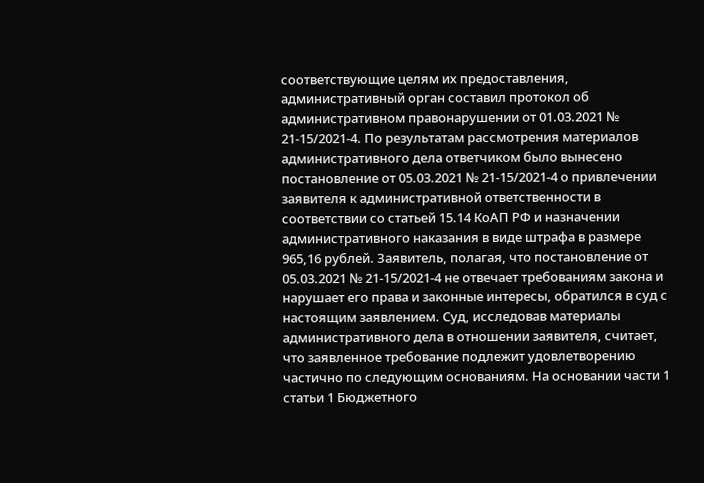соответствующие целям их предоставления, административный орган составил протокол об административном правонарушении от 01.03.2021 № 21-15/2021-4. По результатам рассмотрения материалов административного дела ответчиком было вынесено постановление от 05.03.2021 № 21-15/2021-4 о привлечении заявителя к административной ответственности в соответствии со статьей 15.14 КоАП РФ и назначении административного наказания в виде штрафа в размере 965,16 рублей. Заявитель, полагая, что постановление от 05.03.2021 № 21-15/2021-4 не отвечает требованиям закона и нарушает его права и законные интересы, обратился в суд с настоящим заявлением. Суд, исследовав материалы административного дела в отношении заявителя, считает, что заявленное требование подлежит удовлетворению частично по следующим основаниям. На основании части 1 статьи 1 Бюджетного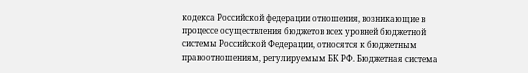кодекса Российской федерации отношения, возникающие в процессе осуществления бюджетов всех уровней бюджетной системы Российской Федерации, относятся к бюджетным правоотношениям, регулируемым БК РФ. Бюджетная система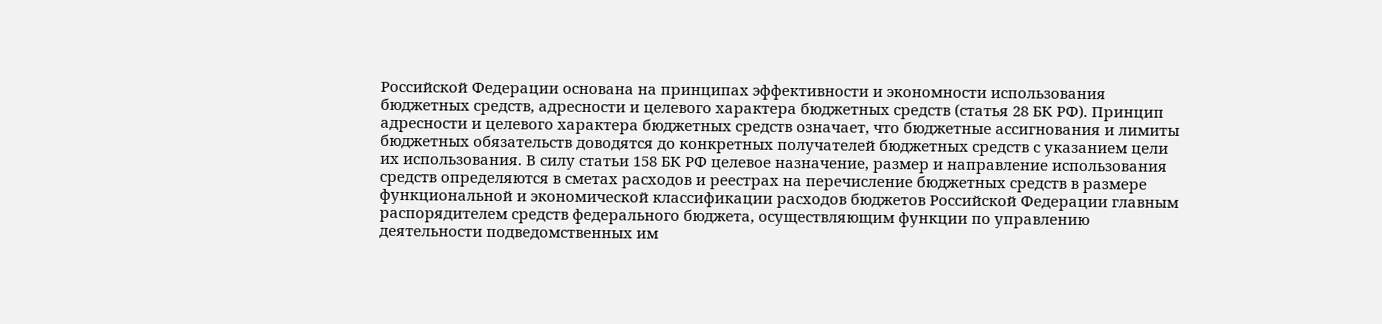Российской Федерации основана на принципах эффективности и экономности использования бюджетных средств, адресности и целевого характера бюджетных средств (статья 28 БК РФ). Принцип адресности и целевого характера бюджетных средств означает, что бюджетные ассигнования и лимиты бюджетных обязательств доводятся до конкретных получателей бюджетных средств с указанием цели их использования. В силу статьи 158 БК РФ целевое назначение, размер и направление использования средств определяются в сметах расходов и реестрах на перечисление бюджетных средств в размере функциональной и экономической классификации расходов бюджетов Российской Федерации главным распорядителем средств федерального бюджета, осуществляющим функции по управлению деятельности подведомственных им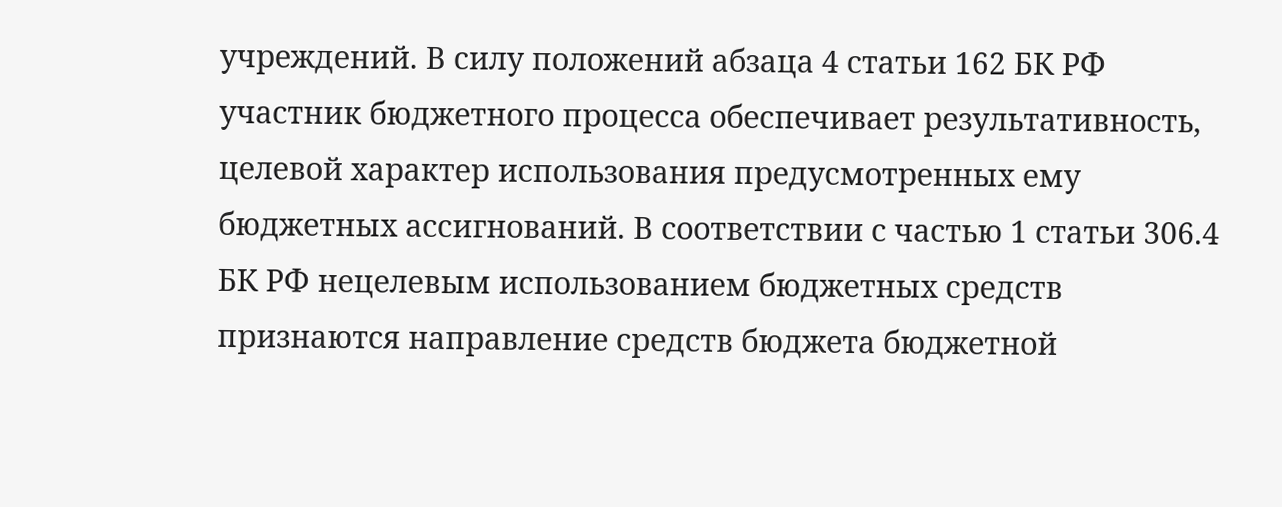учреждений. В силу положений абзаца 4 статьи 162 БК РФ участник бюджетного процесса обеспечивает результативность, целевой характер использования предусмотренных ему бюджетных ассигнований. В соответствии с частью 1 статьи 306.4 БК РФ нецелевым использованием бюджетных средств признаются направление средств бюджета бюджетной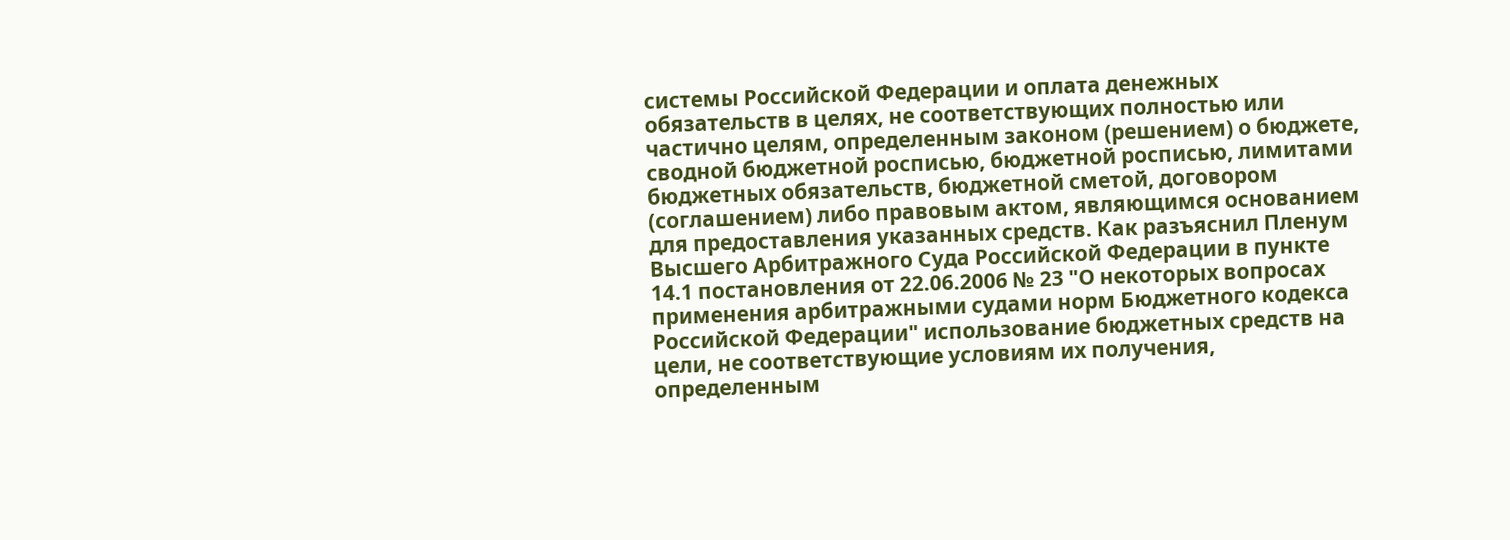системы Российской Федерации и оплата денежных обязательств в целях, не соответствующих полностью или частично целям, определенным законом (решением) о бюджете, сводной бюджетной росписью, бюджетной росписью, лимитами бюджетных обязательств, бюджетной сметой, договором (соглашением) либо правовым актом, являющимся основанием для предоставления указанных средств. Как разъяснил Пленум Высшего Арбитражного Суда Российской Федерации в пункте 14.1 постановления от 22.06.2006 № 23 "О некоторых вопросах применения арбитражными судами норм Бюджетного кодекса Российской Федерации" использование бюджетных средств на цели, не соответствующие условиям их получения, определенным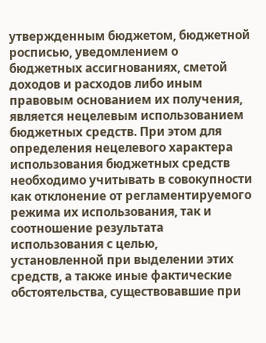утвержденным бюджетом, бюджетной росписью, уведомлением о бюджетных ассигнованиях, сметой доходов и расходов либо иным правовым основанием их получения, является нецелевым использованием бюджетных средств. При этом для определения нецелевого характера использования бюджетных средств необходимо учитывать в совокупности как отклонение от регламентируемого режима их использования, так и соотношение результата использования с целью, установленной при выделении этих средств, а также иные фактические обстоятельства, существовавшие при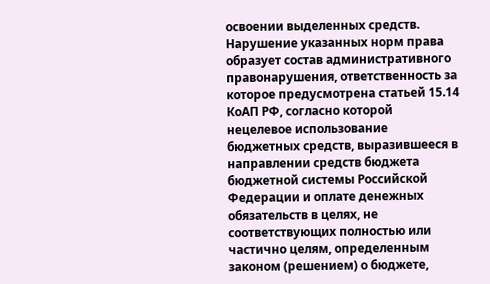освоении выделенных средств. Нарушение указанных норм права образует состав административного правонарушения, ответственность за которое предусмотрена статьей 15.14 КоАП РФ, согласно которой нецелевое использование бюджетных средств, выразившееся в направлении средств бюджета бюджетной системы Российской Федерации и оплате денежных обязательств в целях, не соответствующих полностью или частично целям, определенным законом (решением) о бюджете,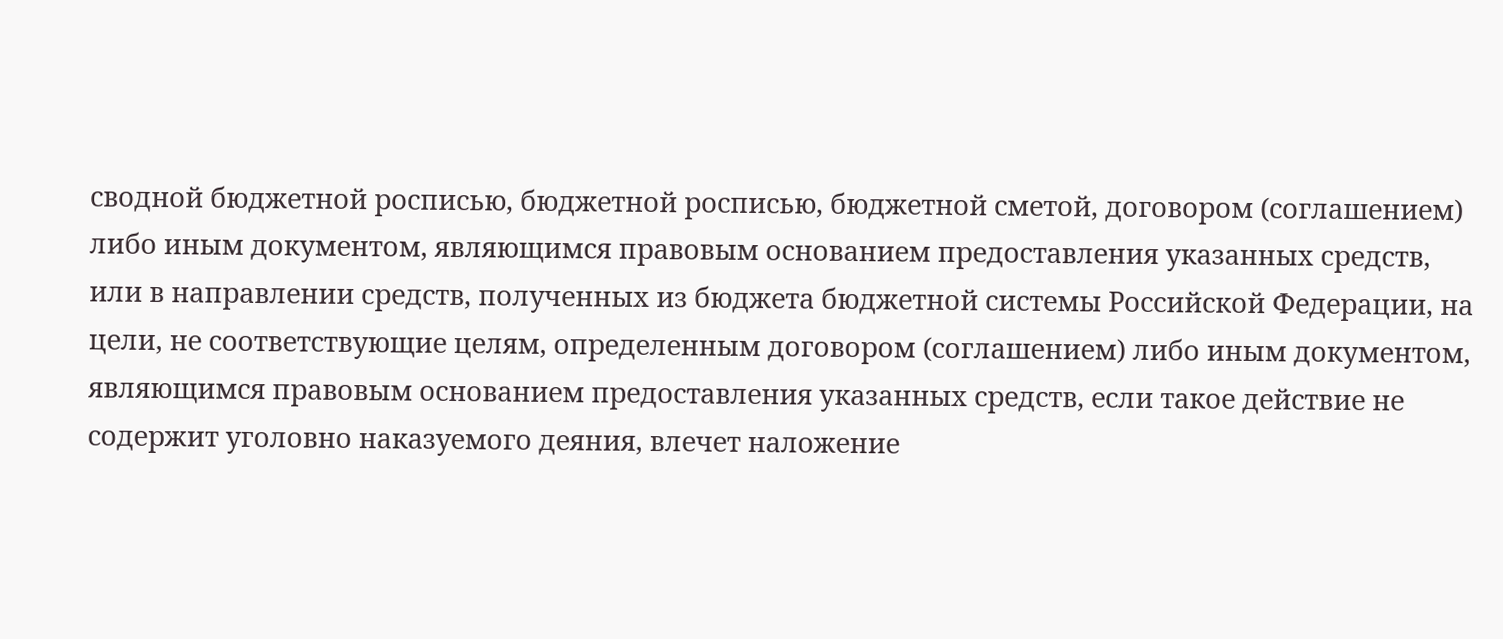сводной бюджетной росписью, бюджетной росписью, бюджетной сметой, договором (соглашением) либо иным документом, являющимся правовым основанием предоставления указанных средств, или в направлении средств, полученных из бюджета бюджетной системы Российской Федерации, на цели, не соответствующие целям, определенным договором (соглашением) либо иным документом, являющимся правовым основанием предоставления указанных средств, если такое действие не содержит уголовно наказуемого деяния, влечет наложение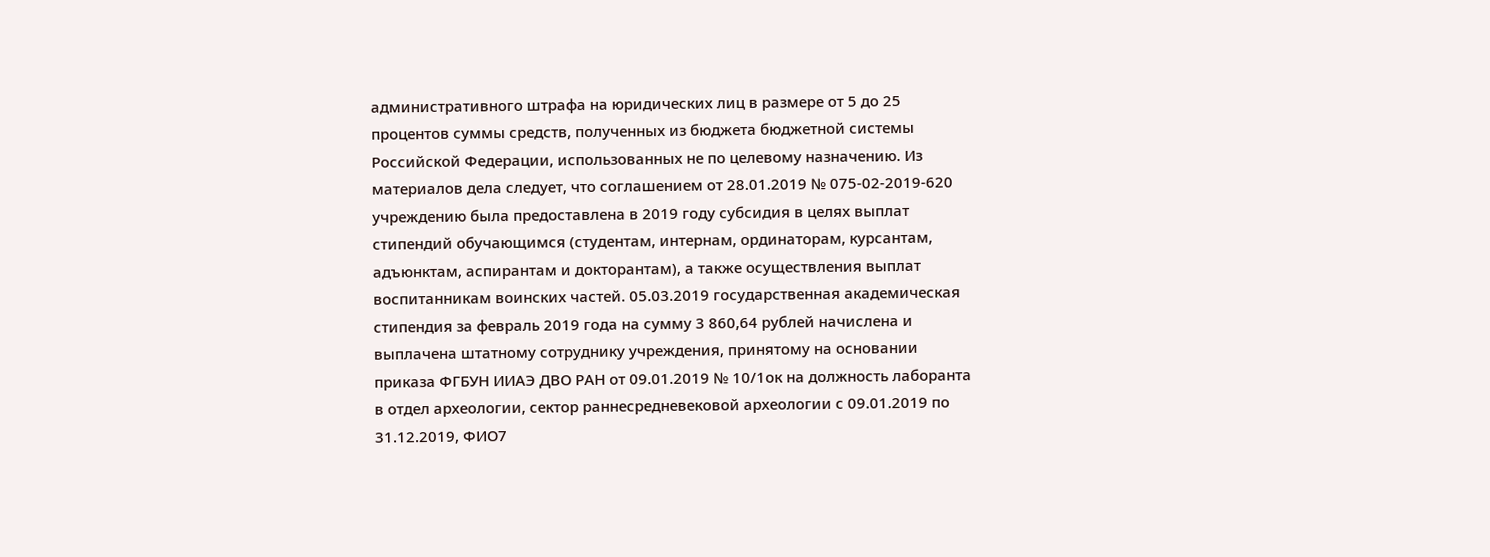административного штрафа на юридических лиц в размере от 5 до 25 процентов суммы средств, полученных из бюджета бюджетной системы Российской Федерации, использованных не по целевому назначению. Из материалов дела следует, что соглашением от 28.01.2019 № 075-02-2019-620 учреждению была предоставлена в 2019 году субсидия в целях выплат стипендий обучающимся (студентам, интернам, ординаторам, курсантам, адъюнктам, аспирантам и докторантам), а также осуществления выплат воспитанникам воинских частей. 05.03.2019 государственная академическая стипендия за февраль 2019 года на сумму 3 860,64 рублей начислена и выплачена штатному сотруднику учреждения, принятому на основании приказа ФГБУН ИИАЭ ДВО РАН от 09.01.2019 № 10/1ок на должность лаборанта в отдел археологии, сектор раннесредневековой археологии с 09.01.2019 по 31.12.2019, ФИО7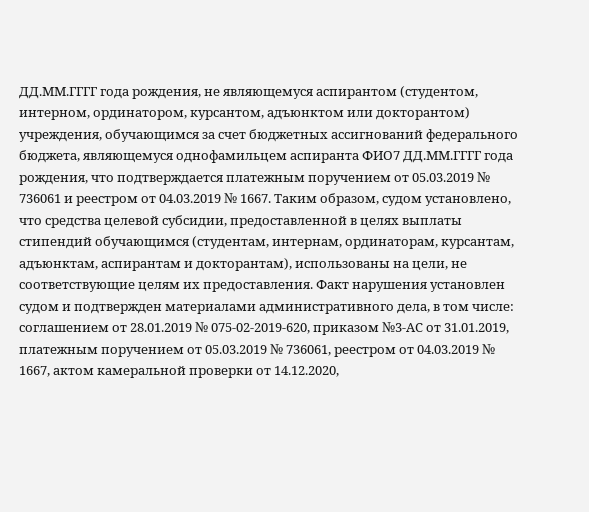ДД.ММ.ГГГГ года рождения, не являющемуся аспирантом (студентом, интерном, ординатором, курсантом, адъюнктом или докторантом) учреждения, обучающимся за счет бюджетных ассигнований федерального бюджета, являющемуся однофамильцем аспиранта ФИО7 ДД.ММ.ГГГГ года рождения, что подтверждается платежным поручением от 05.03.2019 № 736061 и реестром от 04.03.2019 № 1667. Таким образом, судом установлено, что средства целевой субсидии, предоставленной в целях выплаты стипендий обучающимся (студентам, интернам, ординаторам, курсантам, адъюнктам, аспирантам и докторантам), использованы на цели, не соответствующие целям их предоставления. Факт нарушения установлен судом и подтвержден материалами административного дела, в том числе: соглашением от 28.01.2019 № 075-02-2019-620, приказом №3-АС от 31.01.2019, платежным поручением от 05.03.2019 № 736061, реестром от 04.03.2019 № 1667, актом камеральной проверки от 14.12.2020,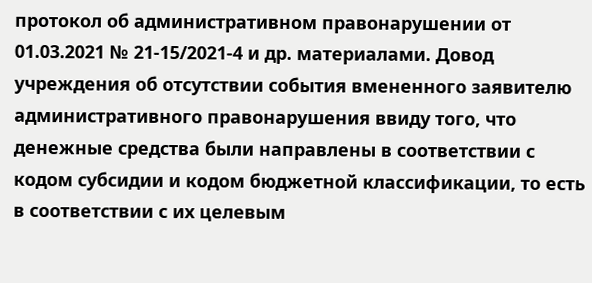протокол об административном правонарушении от 01.03.2021 № 21-15/2021-4 и др. материалами. Довод учреждения об отсутствии события вмененного заявителю административного правонарушения ввиду того, что денежные средства были направлены в соответствии с кодом субсидии и кодом бюджетной классификации, то есть в соответствии с их целевым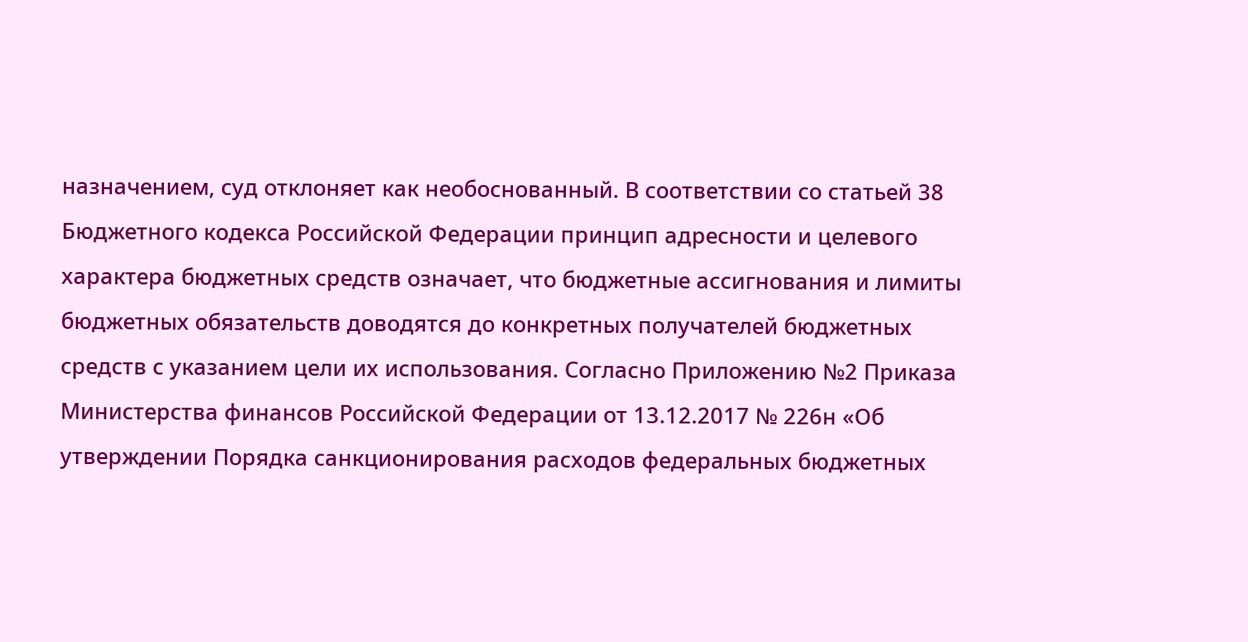назначением, суд отклоняет как необоснованный. В соответствии со статьей 38 Бюджетного кодекса Российской Федерации принцип адресности и целевого характера бюджетных средств означает, что бюджетные ассигнования и лимиты бюджетных обязательств доводятся до конкретных получателей бюджетных средств с указанием цели их использования. Согласно Приложению №2 Приказа Министерства финансов Российской Федерации от 13.12.2017 № 226н «Об утверждении Порядка санкционирования расходов федеральных бюджетных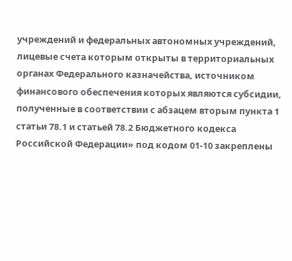учреждений и федеральных автономных учреждений, лицевые счета которым открыты в территориальных органах Федерального казначейства, источником финансового обеспечения которых являются субсидии, полученные в соответствии с абзацем вторым пункта 1 статьи 78.1 и статьей 78.2 Бюджетного кодекса Российской Федерации» под кодом 01-10 закреплены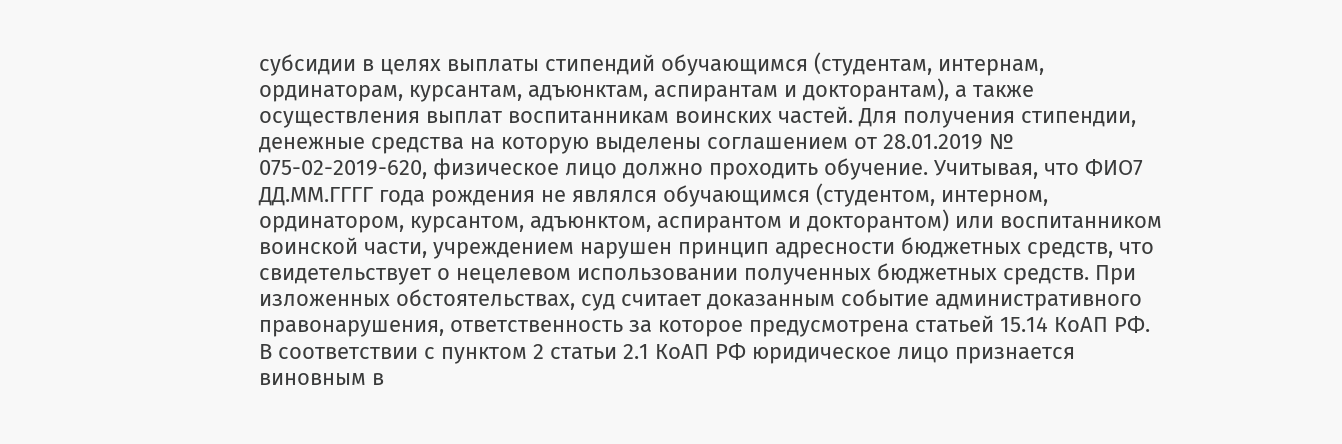субсидии в целях выплаты стипендий обучающимся (студентам, интернам, ординаторам, курсантам, адъюнктам, аспирантам и докторантам), а также осуществления выплат воспитанникам воинских частей. Для получения стипендии, денежные средства на которую выделены соглашением от 28.01.2019 № 075-02-2019-620, физическое лицо должно проходить обучение. Учитывая, что ФИО7 ДД.ММ.ГГГГ года рождения не являлся обучающимся (студентом, интерном, ординатором, курсантом, адъюнктом, аспирантом и докторантом) или воспитанником воинской части, учреждением нарушен принцип адресности бюджетных средств, что свидетельствует о нецелевом использовании полученных бюджетных средств. При изложенных обстоятельствах, суд считает доказанным событие административного правонарушения, ответственность за которое предусмотрена статьей 15.14 КоАП РФ. В соответствии с пунктом 2 статьи 2.1 КоАП РФ юридическое лицо признается виновным в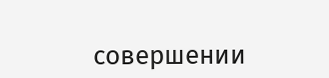совершении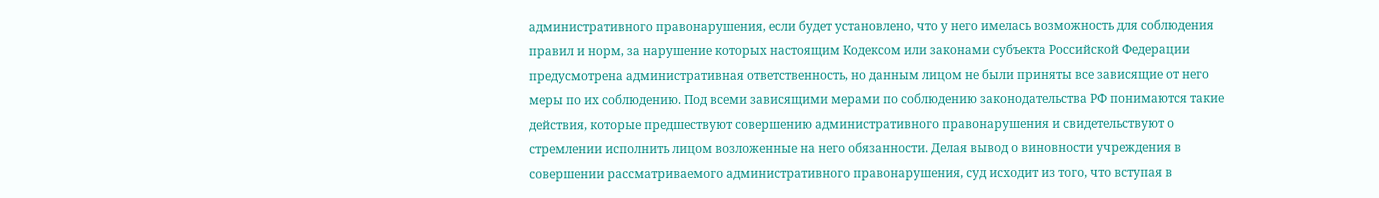административного правонарушения, если будет установлено, что у него имелась возможность для соблюдения правил и норм, за нарушение которых настоящим Кодексом или законами субъекта Российской Федерации предусмотрена административная ответственность, но данным лицом не были приняты все зависящие от него меры по их соблюдению. Под всеми зависящими мерами по соблюдению законодательства РФ понимаются такие действия, которые предшествуют совершению административного правонарушения и свидетельствуют о стремлении исполнить лицом возложенные на него обязанности. Делая вывод о виновности учреждения в совершении рассматриваемого административного правонарушения, суд исходит из того, что вступая в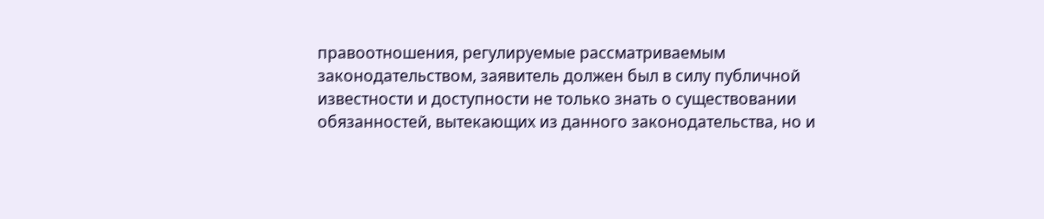правоотношения, регулируемые рассматриваемым законодательством, заявитель должен был в силу публичной известности и доступности не только знать о существовании обязанностей, вытекающих из данного законодательства, но и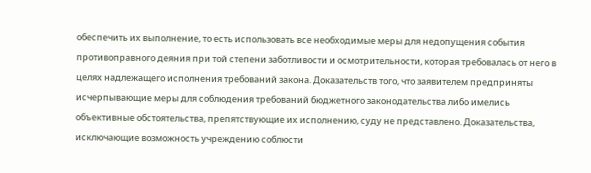обеспечить их выполнение, то есть использовать все необходимые меры для недопущения события противоправного деяния при той степени заботливости и осмотрительности, которая требовалась от него в целях надлежащего исполнения требований закона. Доказательств того, что заявителем предприняты исчерпывающие меры для соблюдения требований бюджетного законодательства либо имелись объективные обстоятельства, препятствующие их исполнению, суду не представлено. Доказательства, исключающие возможность учреждению соблюсти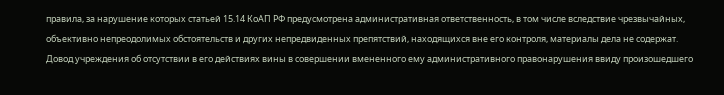правила, за нарушение которых статьей 15.14 КоАП РФ предусмотрена административная ответственность, в том числе вследствие чрезвычайных, объективно непреодолимых обстоятельств и других непредвиденных препятствий, находящихся вне его контроля, материалы дела не содержат. Довод учреждения об отсутствии в его действиях вины в совершении вмененного ему административного правонарушения ввиду произошедшего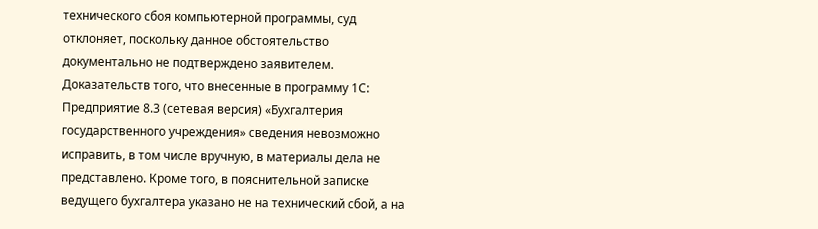технического сбоя компьютерной программы, суд отклоняет, поскольку данное обстоятельство документально не подтверждено заявителем. Доказательств того, что внесенные в программу 1С: Предприятие 8.3 (сетевая версия) «Бухгалтерия государственного учреждения» сведения невозможно исправить, в том числе вручную, в материалы дела не представлено. Кроме того, в пояснительной записке ведущего бухгалтера указано не на технический сбой, а на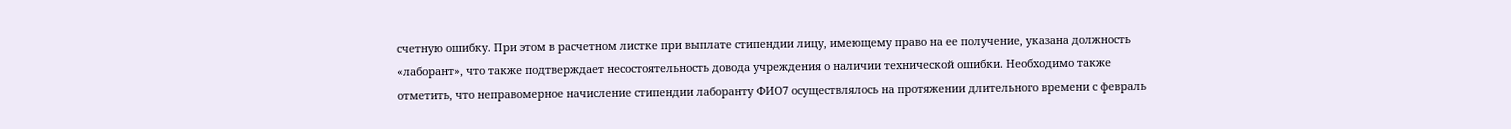счетную ошибку. При этом в расчетном листке при выплате стипендии лицу, имеющему право на ее получение, указана должность «лаборант», что также подтверждает несостоятельность довода учреждения о наличии технической ошибки. Необходимо также отметить, что неправомерное начисление стипендии лаборанту ФИО7 осуществлялось на протяжении длительного времени с февраль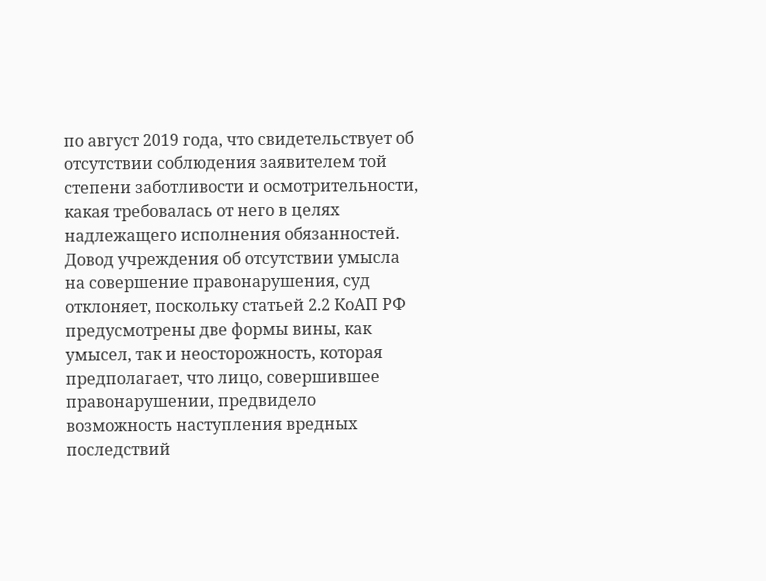по август 2019 года, что свидетельствует об отсутствии соблюдения заявителем той степени заботливости и осмотрительности, какая требовалась от него в целях надлежащего исполнения обязанностей. Довод учреждения об отсутствии умысла на совершение правонарушения, суд отклоняет, поскольку статьей 2.2 КоАП РФ предусмотрены две формы вины, как умысел, так и неосторожность, которая предполагает, что лицо, совершившее правонарушении, предвидело возможность наступления вредных последствий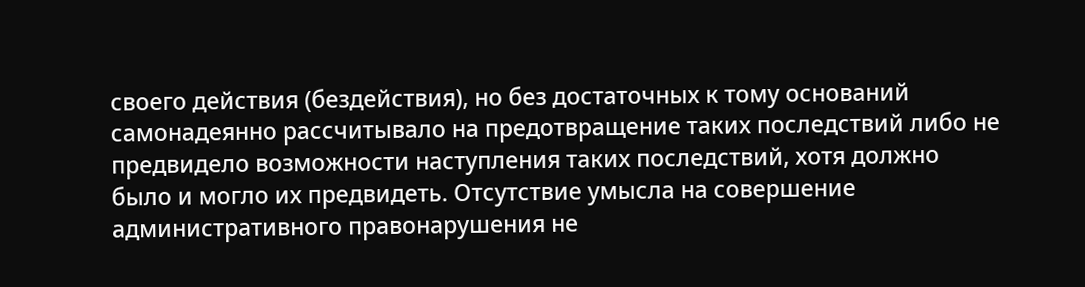своего действия (бездействия), но без достаточных к тому оснований самонадеянно рассчитывало на предотвращение таких последствий либо не предвидело возможности наступления таких последствий, хотя должно было и могло их предвидеть. Отсутствие умысла на совершение административного правонарушения не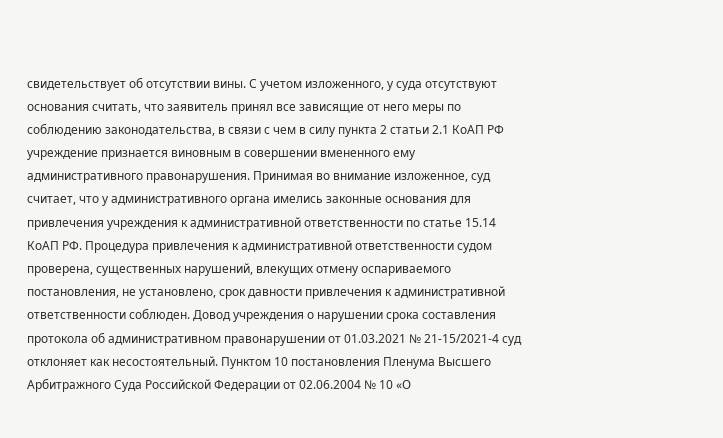свидетельствует об отсутствии вины. С учетом изложенного, у суда отсутствуют основания считать, что заявитель принял все зависящие от него меры по соблюдению законодательства, в связи с чем в силу пункта 2 статьи 2.1 КоАП РФ учреждение признается виновным в совершении вмененного ему административного правонарушения. Принимая во внимание изложенное, суд считает, что у административного органа имелись законные основания для привлечения учреждения к административной ответственности по статье 15.14 КоАП РФ. Процедура привлечения к административной ответственности судом проверена, существенных нарушений, влекущих отмену оспариваемого постановления, не установлено, срок давности привлечения к административной ответственности соблюден. Довод учреждения о нарушении срока составления протокола об административном правонарушении от 01.03.2021 № 21-15/2021-4 суд отклоняет как несостоятельный. Пунктом 10 постановления Пленума Высшего Арбитражного Суда Российской Федерации от 02.06.2004 № 10 «О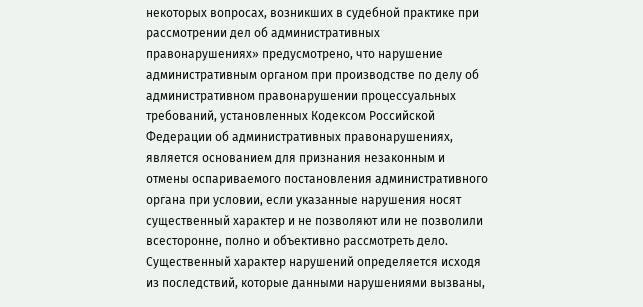некоторых вопросах, возникших в судебной практике при рассмотрении дел об административных правонарушениях» предусмотрено, что нарушение административным органом при производстве по делу об административном правонарушении процессуальных требований, установленных Кодексом Российской Федерации об административных правонарушениях, является основанием для признания незаконным и отмены оспариваемого постановления административного органа при условии, если указанные нарушения носят существенный характер и не позволяют или не позволили всесторонне, полно и объективно рассмотреть дело. Существенный характер нарушений определяется исходя из последствий, которые данными нарушениями вызваны,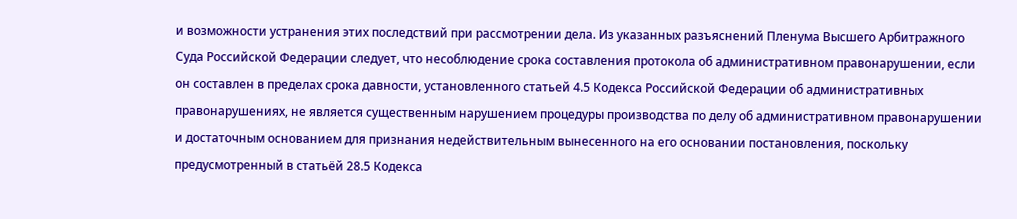и возможности устранения этих последствий при рассмотрении дела. Из указанных разъяснений Пленума Высшего Арбитражного Суда Российской Федерации следует, что несоблюдение срока составления протокола об административном правонарушении, если он составлен в пределах срока давности, установленного статьей 4.5 Кодекса Российской Федерации об административных правонарушениях, не является существенным нарушением процедуры производства по делу об административном правонарушении и достаточным основанием для признания недействительным вынесенного на его основании постановления, поскольку предусмотренный в статьёй 28.5 Кодекса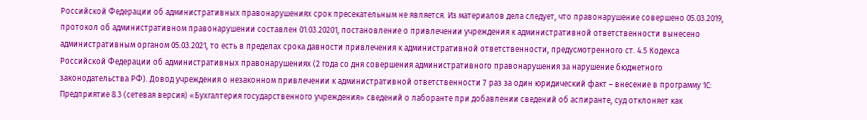Российской Федерации об административных правонарушениях срок пресекательным не является. Из материалов дела следует, что правонарушение совершено 05.03.2019, протокол об административном правонарушении составлен 01.03.20201, постановление о привлечении учреждения к административной ответственности вынесено административным органом 05.03.2021, то есть в пределах срока давности привлечения к административной ответственности, предусмотренного ст. 4.5 Кодекса Российской Федерации об административных правонарушениях (2 года со дня совершения административного правонарушения за нарушение бюджетного законодательства РФ). Довод учреждения о незаконном привлечении к административной ответственности 7 раз за один юридический факт – внесение в программу 1С: Предприятие 8.3 (сетевая версия) «Бухгалтерия государственного учреждения» сведений о лаборанте при добавлении сведений об аспиранте, суд отклоняет как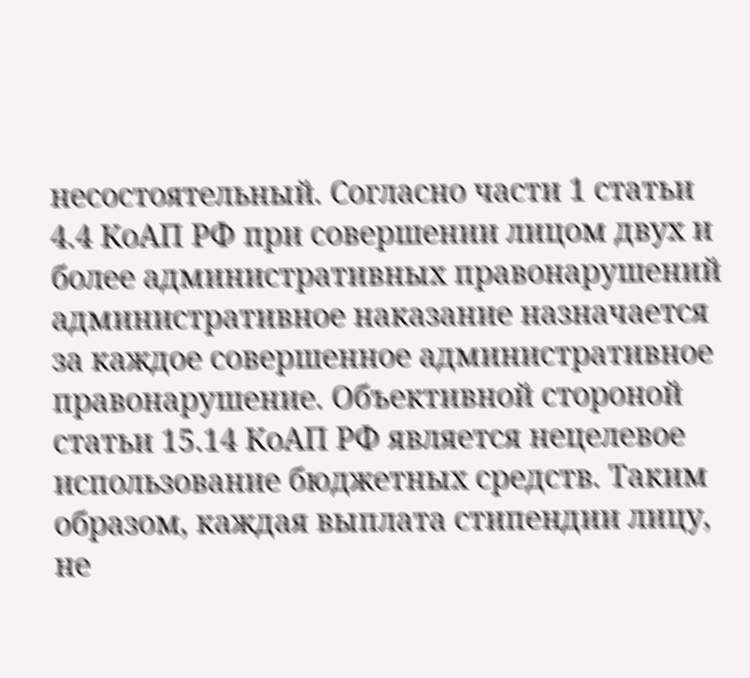несостоятельный. Согласно части 1 статьи 4.4 КоАП РФ при совершении лицом двух и более административных правонарушений административное наказание назначается за каждое совершенное административное правонарушение. Объективной стороной статьи 15.14 КоАП РФ является нецелевое использование бюджетных средств. Таким образом, каждая выплата стипендии лицу, не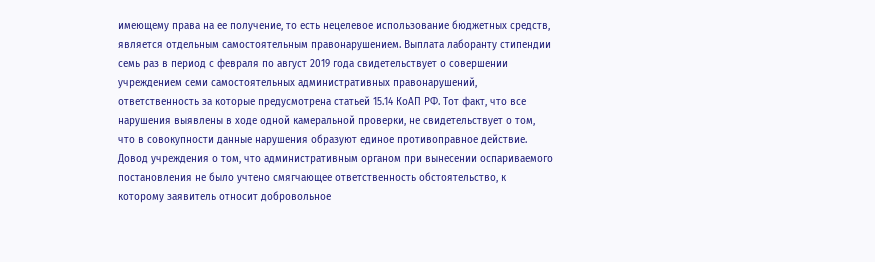имеющему права на ее получение, то есть нецелевое использование бюджетных средств, является отдельным самостоятельным правонарушением. Выплата лаборанту стипендии семь раз в период с февраля по август 2019 года свидетельствует о совершении учреждением семи самостоятельных административных правонарушений, ответственность за которые предусмотрена статьей 15.14 КоАП РФ. Тот факт, что все нарушения выявлены в ходе одной камеральной проверки, не свидетельствует о том, что в совокупности данные нарушения образуют единое противоправное действие. Довод учреждения о том, что административным органом при вынесении оспариваемого постановления не было учтено смягчающее ответственность обстоятельство, к которому заявитель относит добровольное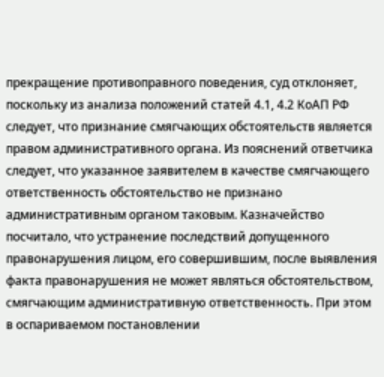прекращение противоправного поведения, суд отклоняет, поскольку из анализа положений статей 4.1, 4.2 КоАП РФ следует, что признание смягчающих обстоятельств является правом административного органа. Из пояснений ответчика следует, что указанное заявителем в качестве смягчающего ответственность обстоятельство не признано административным органом таковым. Казначейство посчитало, что устранение последствий допущенного правонарушения лицом, его совершившим, после выявления факта правонарушения не может являться обстоятельством, смягчающим административную ответственность. При этом в оспариваемом постановлении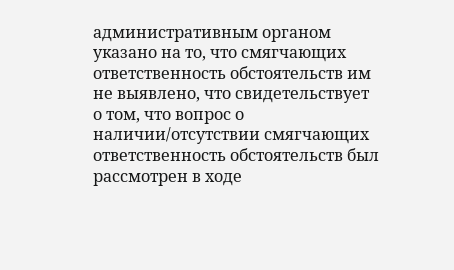административным органом указано на то, что смягчающих ответственность обстоятельств им не выявлено, что свидетельствует о том, что вопрос о наличии/отсутствии смягчающих ответственность обстоятельств был рассмотрен в ходе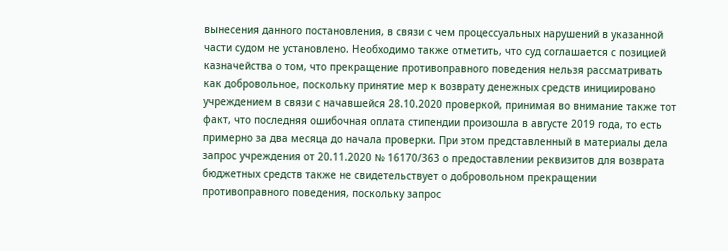вынесения данного постановления, в связи с чем процессуальных нарушений в указанной части судом не установлено. Необходимо также отметить, что суд соглашается с позицией казначейства о том, что прекращение противоправного поведения нельзя рассматривать как добровольное, поскольку принятие мер к возврату денежных средств инициировано учреждением в связи с начавшейся 28.10.2020 проверкой, принимая во внимание также тот факт, что последняя ошибочная оплата стипендии произошла в августе 2019 года, то есть примерно за два месяца до начала проверки. При этом представленный в материалы дела запрос учреждения от 20.11.2020 № 16170/363 о предоставлении реквизитов для возврата бюджетных средств также не свидетельствует о добровольном прекращении противоправного поведения, поскольку запрос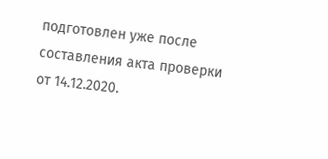подготовлен уже после составления акта проверки от 14.12.2020.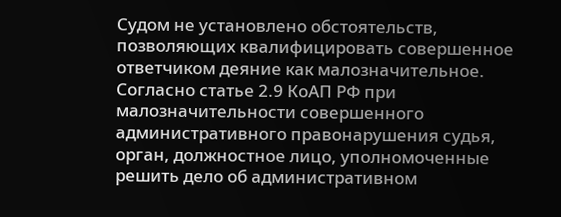Судом не установлено обстоятельств, позволяющих квалифицировать совершенное ответчиком деяние как малозначительное. Согласно статье 2.9 КоАП РФ при малозначительности совершенного административного правонарушения судья, орган, должностное лицо, уполномоченные решить дело об административном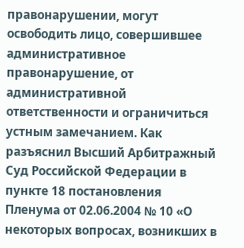правонарушении, могут освободить лицо, совершившее административное правонарушение, от административной ответственности и ограничиться устным замечанием. Как разъяснил Высший Арбитражный Суд Российской Федерации в пункте 18 постановления Пленума от 02.06.2004 № 10 «О некоторых вопросах, возникших в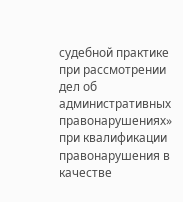судебной практике при рассмотрении дел об административных правонарушениях» при квалификации правонарушения в качестве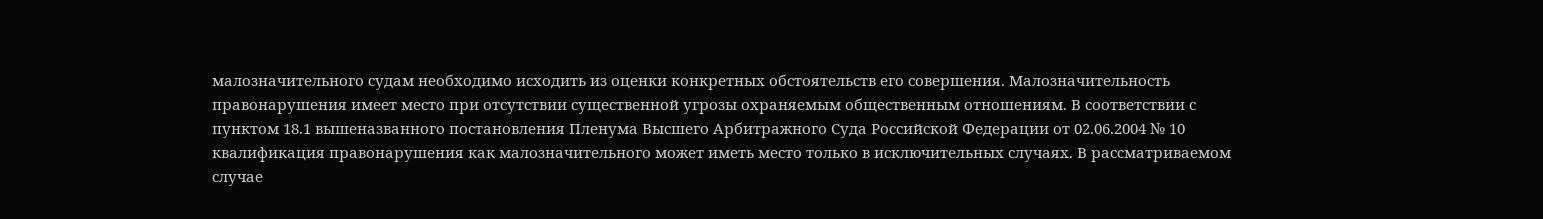малозначительного судам необходимо исходить из оценки конкретных обстоятельств его совершения. Малозначительность правонарушения имеет место при отсутствии существенной угрозы охраняемым общественным отношениям. В соответствии с пунктом 18.1 вышеназванного постановления Пленума Высшего Арбитражного Суда Российской Федерации от 02.06.2004 № 10 квалификация правонарушения как малозначительного может иметь место только в исключительных случаях. В рассматриваемом случае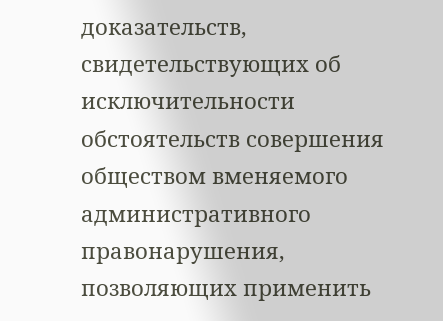доказательств, свидетельствующих об исключительности обстоятельств совершения обществом вменяемого административного правонарушения, позволяющих применить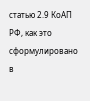статью 2.9 КоАП РФ, как это сформулировано в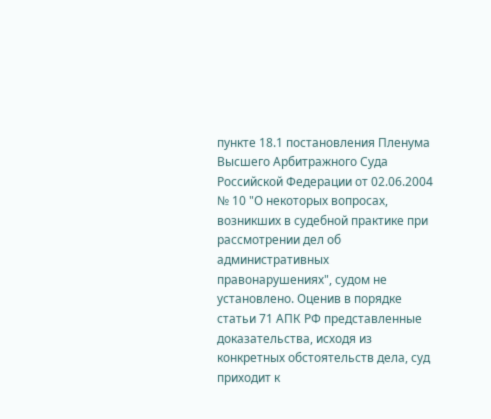пункте 18.1 постановления Пленума Высшего Арбитражного Суда Российской Федерации от 02.06.2004 № 10 "О некоторых вопросах, возникших в судебной практике при рассмотрении дел об административных правонарушениях", судом не установлено. Оценив в порядке статьи 71 АПК РФ представленные доказательства, исходя из конкретных обстоятельств дела, суд приходит к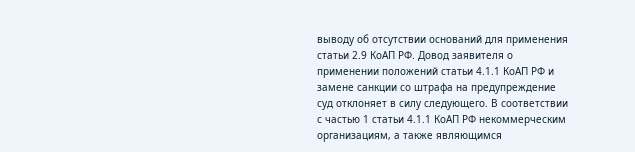выводу об отсутствии оснований для применения статьи 2.9 КоАП РФ. Довод заявителя о применении положений статьи 4.1.1 КоАП РФ и замене санкции со штрафа на предупреждение суд отклоняет в силу следующего. В соответствии с частью 1 статьи 4.1.1 КоАП РФ некоммерческим организациям, а также являющимся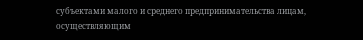субъектами малого и среднего предпринимательства лицам, осуществляющим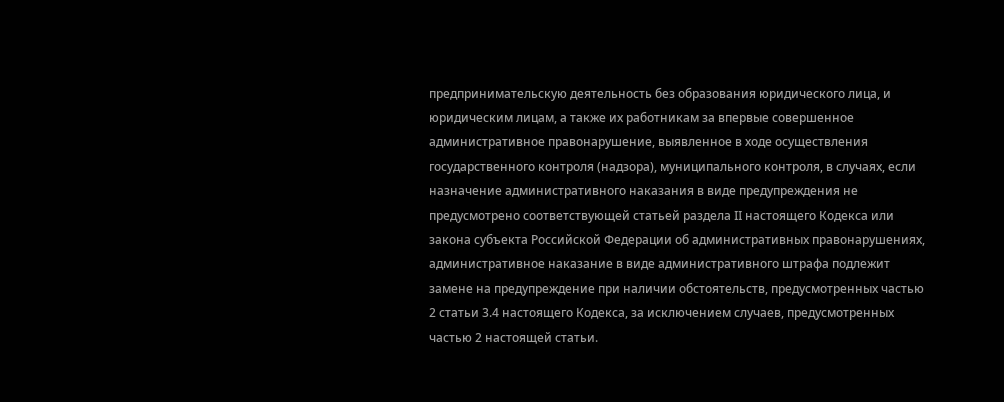предпринимательскую деятельность без образования юридического лица, и юридическим лицам, а также их работникам за впервые совершенное административное правонарушение, выявленное в ходе осуществления государственного контроля (надзора), муниципального контроля, в случаях, если назначение административного наказания в виде предупреждения не предусмотрено соответствующей статьей раздела II настоящего Кодекса или закона субъекта Российской Федерации об административных правонарушениях, административное наказание в виде административного штрафа подлежит замене на предупреждение при наличии обстоятельств, предусмотренных частью 2 статьи 3.4 настоящего Кодекса, за исключением случаев, предусмотренных частью 2 настоящей статьи.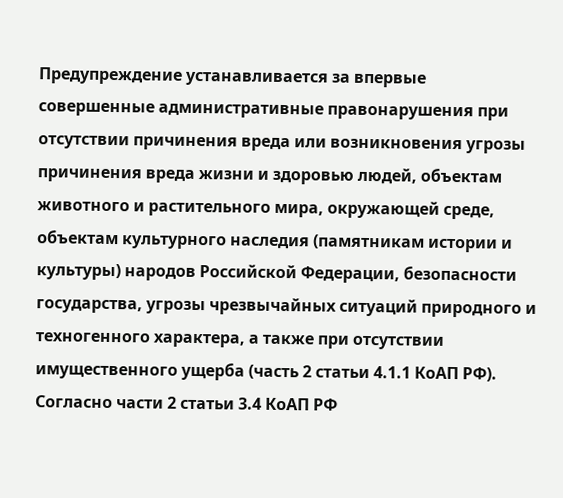Предупреждение устанавливается за впервые совершенные административные правонарушения при отсутствии причинения вреда или возникновения угрозы причинения вреда жизни и здоровью людей, объектам животного и растительного мира, окружающей среде, объектам культурного наследия (памятникам истории и культуры) народов Российской Федерации, безопасности государства, угрозы чрезвычайных ситуаций природного и техногенного характера, а также при отсутствии имущественного ущерба (часть 2 статьи 4.1.1 КоАП РФ). Согласно части 2 статьи 3.4 КоАП РФ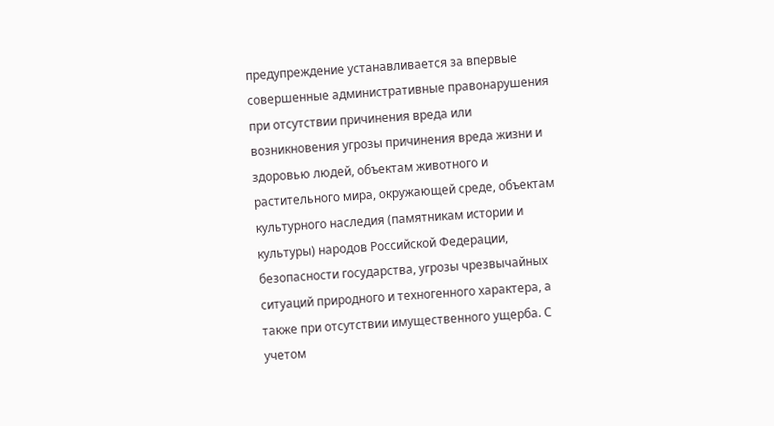предупреждение устанавливается за впервые совершенные административные правонарушения при отсутствии причинения вреда или возникновения угрозы причинения вреда жизни и здоровью людей, объектам животного и растительного мира, окружающей среде, объектам культурного наследия (памятникам истории и культуры) народов Российской Федерации, безопасности государства, угрозы чрезвычайных ситуаций природного и техногенного характера, а также при отсутствии имущественного ущерба. С учетом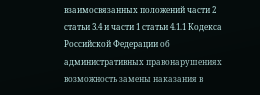взаимосвязанных положений части 2 статьи 3.4 и части 1 статьи 4.1.1 Кодекса Российской Федерации об административных правонарушениях возможность замены наказания в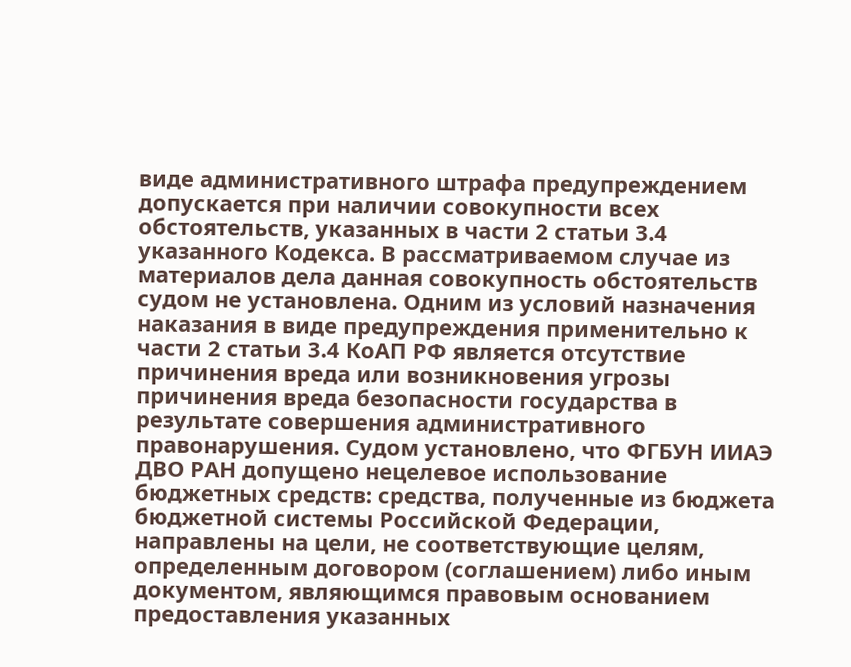виде административного штрафа предупреждением допускается при наличии совокупности всех обстоятельств, указанных в части 2 статьи 3.4 указанного Кодекса. В рассматриваемом случае из материалов дела данная совокупность обстоятельств судом не установлена. Одним из условий назначения наказания в виде предупреждения применительно к части 2 статьи 3.4 КоАП РФ является отсутствие причинения вреда или возникновения угрозы причинения вреда безопасности государства в результате совершения административного правонарушения. Судом установлено, что ФГБУН ИИАЭ ДВО РАН допущено нецелевое использование бюджетных средств: средства, полученные из бюджета бюджетной системы Российской Федерации, направлены на цели, не соответствующие целям, определенным договором (соглашением) либо иным документом, являющимся правовым основанием предоставления указанных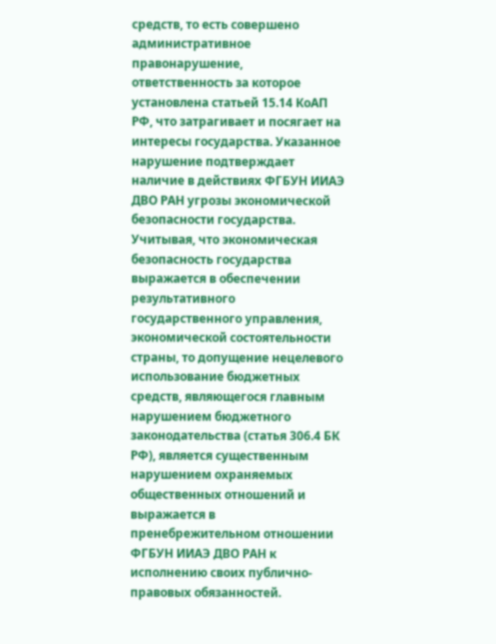средств, то есть совершено административное правонарушение, ответственность за которое установлена статьей 15.14 КоАП РФ, что затрагивает и посягает на интересы государства. Указанное нарушение подтверждает наличие в действиях ФГБУН ИИАЭ ДВО РАН угрозы экономической безопасности государства. Учитывая, что экономическая безопасность государства выражается в обеспечении результативного государственного управления, экономической состоятельности страны, то допущение нецелевого использование бюджетных средств, являющегося главным нарушением бюджетного законодательства (статья 306.4 БК РФ), является существенным нарушением охраняемых общественных отношений и выражается в пренебрежительном отношении ФГБУН ИИАЭ ДВО РАН к исполнению своих публично-правовых обязанностей.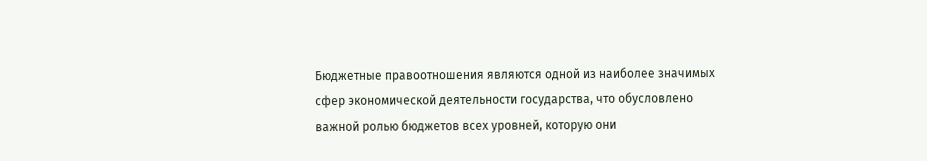Бюджетные правоотношения являются одной из наиболее значимых сфер экономической деятельности государства, что обусловлено важной ролью бюджетов всех уровней, которую они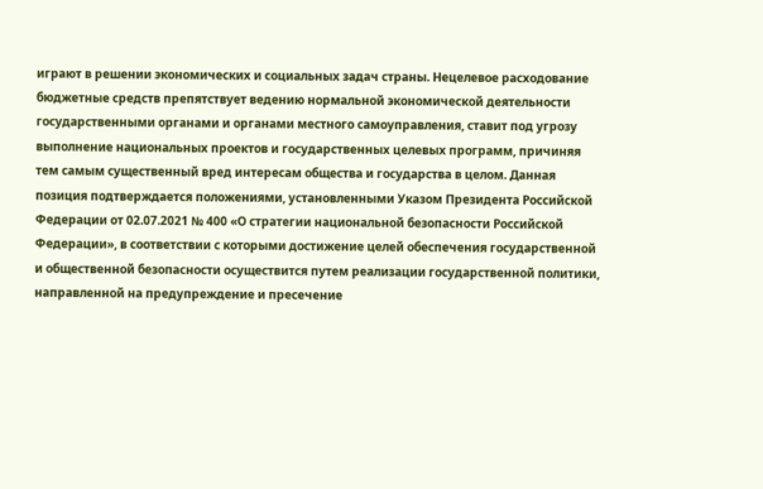играют в решении экономических и социальных задач страны. Нецелевое расходование бюджетные средств препятствует ведению нормальной экономической деятельности государственными органами и органами местного самоуправления, ставит под угрозу выполнение национальных проектов и государственных целевых программ, причиняя тем самым существенный вред интересам общества и государства в целом. Данная позиция подтверждается положениями, установленными Указом Президента Российской Федерации от 02.07.2021 № 400 «О стратегии национальной безопасности Российской Федерации», в соответствии с которыми достижение целей обеспечения государственной и общественной безопасности осуществится путем реализации государственной политики, направленной на предупреждение и пресечение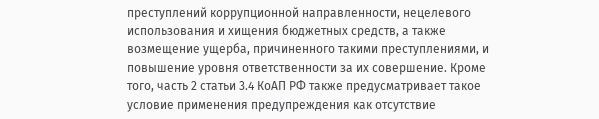преступлений коррупционной направленности, нецелевого использования и хищения бюджетных средств, а также возмещение ущерба, причиненного такими преступлениями, и повышение уровня ответственности за их совершение. Кроме того, часть 2 статьи 3.4 КоАП РФ также предусматривает такое условие применения предупреждения как отсутствие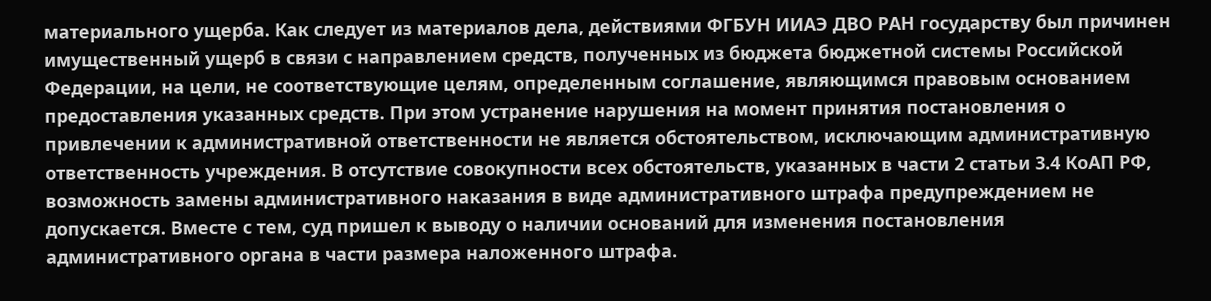материального ущерба. Как следует из материалов дела, действиями ФГБУН ИИАЭ ДВО РАН государству был причинен имущественный ущерб в связи с направлением средств, полученных из бюджета бюджетной системы Российской Федерации, на цели, не соответствующие целям, определенным соглашение, являющимся правовым основанием предоставления указанных средств. При этом устранение нарушения на момент принятия постановления о привлечении к административной ответственности не является обстоятельством, исключающим административную ответственность учреждения. В отсутствие совокупности всех обстоятельств, указанных в части 2 статьи 3.4 КоАП РФ, возможность замены административного наказания в виде административного штрафа предупреждением не допускается. Вместе с тем, суд пришел к выводу о наличии оснований для изменения постановления административного органа в части размера наложенного штрафа.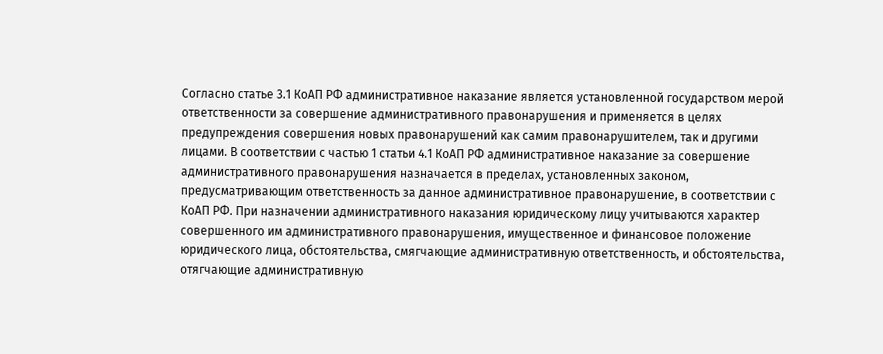Согласно статье 3.1 КоАП РФ административное наказание является установленной государством мерой ответственности за совершение административного правонарушения и применяется в целях предупреждения совершения новых правонарушений как самим правонарушителем, так и другими лицами. В соответствии с частью 1 статьи 4.1 КоАП РФ административное наказание за совершение административного правонарушения назначается в пределах, установленных законом, предусматривающим ответственность за данное административное правонарушение, в соответствии с КоАП РФ. При назначении административного наказания юридическому лицу учитываются характер совершенного им административного правонарушения, имущественное и финансовое положение юридического лица, обстоятельства, смягчающие административную ответственность, и обстоятельства, отягчающие административную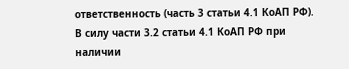ответственность (часть 3 статьи 4.1 КоАП РФ). В силу части 3.2 статьи 4.1 КоАП РФ при наличии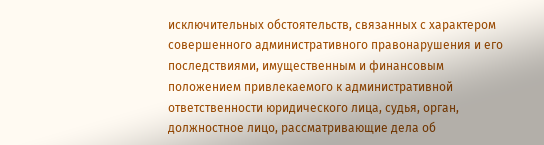исключительных обстоятельств, связанных с характером совершенного административного правонарушения и его последствиями, имущественным и финансовым положением привлекаемого к административной ответственности юридического лица, судья, орган, должностное лицо, рассматривающие дела об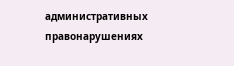административных правонарушениях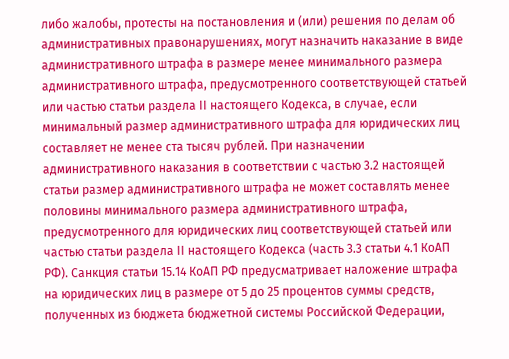либо жалобы, протесты на постановления и (или) решения по делам об административных правонарушениях, могут назначить наказание в виде административного штрафа в размере менее минимального размера административного штрафа, предусмотренного соответствующей статьей или частью статьи раздела II настоящего Кодекса, в случае, если минимальный размер административного штрафа для юридических лиц составляет не менее ста тысяч рублей. При назначении административного наказания в соответствии с частью 3.2 настоящей статьи размер административного штрафа не может составлять менее половины минимального размера административного штрафа, предусмотренного для юридических лиц соответствующей статьей или частью статьи раздела II настоящего Кодекса (часть 3.3 статьи 4.1 КоАП РФ). Санкция статьи 15.14 КоАП РФ предусматривает наложение штрафа на юридических лиц в размере от 5 до 25 процентов суммы средств, полученных из бюджета бюджетной системы Российской Федерации,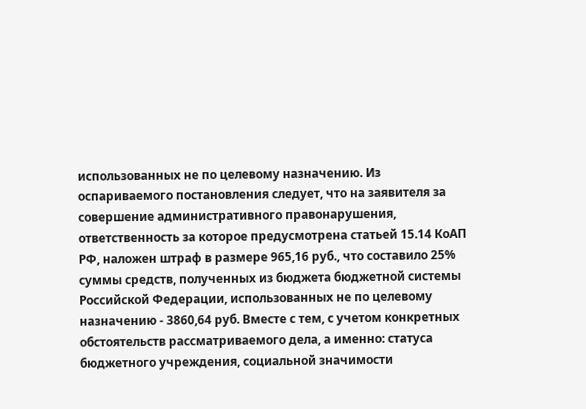использованных не по целевому назначению. Из оспариваемого постановления следует, что на заявителя за совершение административного правонарушения, ответственность за которое предусмотрена статьей 15.14 КоАП РФ, наложен штраф в размере 965,16 руб., что составило 25% суммы средств, полученных из бюджета бюджетной системы Российской Федерации, использованных не по целевому назначению - 3860,64 руб. Вместе с тем, с учетом конкретных обстоятельств рассматриваемого дела, а именно: статуса бюджетного учреждения, социальной значимости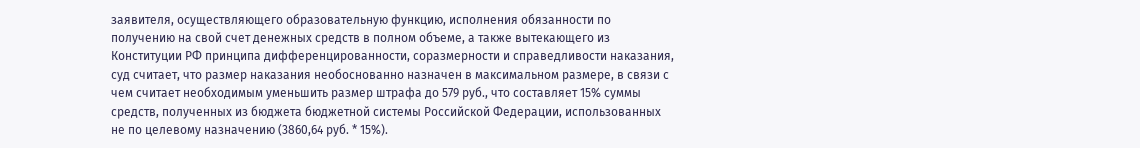заявителя, осуществляющего образовательную функцию, исполнения обязанности по получению на свой счет денежных средств в полном объеме, а также вытекающего из Конституции РФ принципа дифференцированности, соразмерности и справедливости наказания, суд считает, что размер наказания необоснованно назначен в максимальном размере, в связи с чем считает необходимым уменьшить размер штрафа до 579 руб., что составляет 15% суммы средств, полученных из бюджета бюджетной системы Российской Федерации, использованных не по целевому назначению (3860,64 руб. * 15%).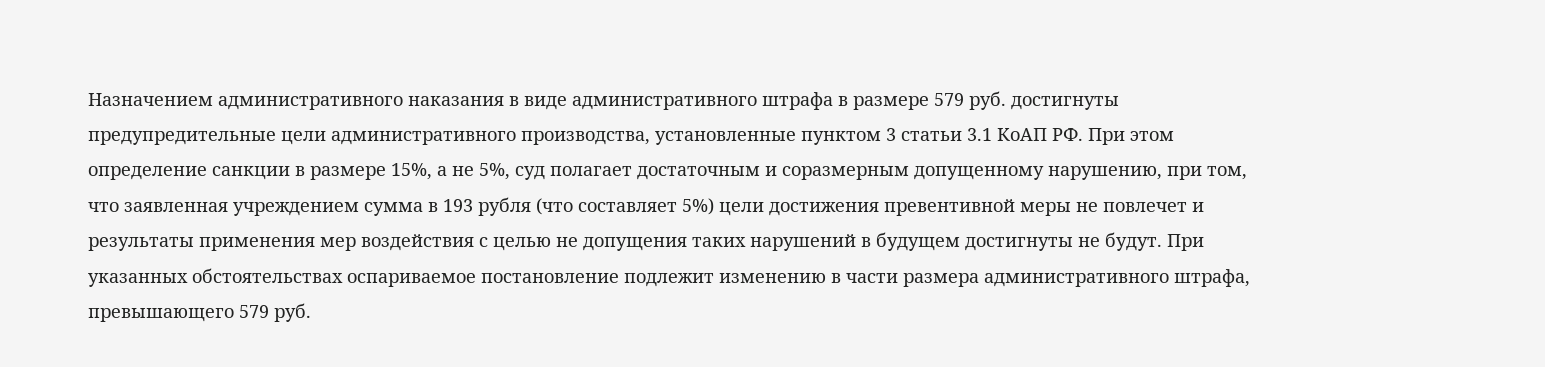Назначением административного наказания в виде административного штрафа в размере 579 руб. достигнуты предупредительные цели административного производства, установленные пунктом 3 статьи 3.1 КоАП РФ. При этом определение санкции в размере 15%, а не 5%, суд полагает достаточным и соразмерным допущенному нарушению, при том, что заявленная учреждением сумма в 193 рубля (что составляет 5%) цели достижения превентивной меры не повлечет и результаты применения мер воздействия с целью не допущения таких нарушений в будущем достигнуты не будут. При указанных обстоятельствах оспариваемое постановление подлежит изменению в части размера административного штрафа, превышающего 579 руб.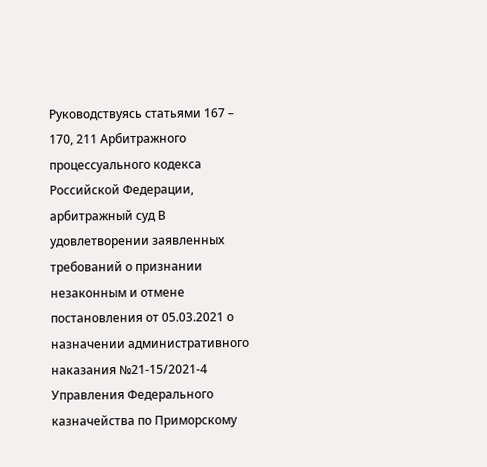Руководствуясь статьями 167 – 170, 211 Арбитражного процессуального кодекса Российской Федерации, арбитражный суд В удовлетворении заявленных требований о признании незаконным и отмене постановления от 05.03.2021 о назначении административного наказания №21-15/2021-4 Управления Федерального казначейства по Приморскому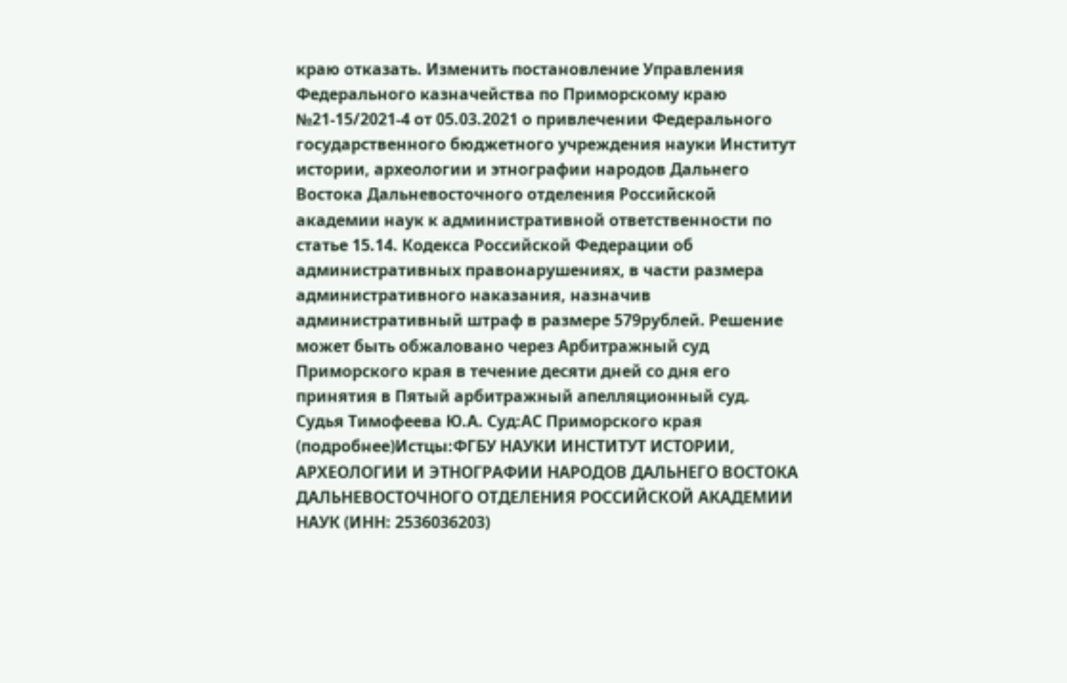краю отказать. Изменить постановление Управления Федерального казначейства по Приморскому краю №21-15/2021-4 от 05.03.2021 о привлечении Федерального государственного бюджетного учреждения науки Институт истории, археологии и этнографии народов Дальнего Востока Дальневосточного отделения Российской академии наук к административной ответственности по статье 15.14. Кодекса Российской Федерации об административных правонарушениях, в части размера административного наказания, назначив административный штраф в размере 579рублей. Решение может быть обжаловано через Арбитражный суд Приморского края в течение десяти дней со дня его принятия в Пятый арбитражный апелляционный суд. Судья Тимофеева Ю.А. Суд:АС Приморского края (подробнее)Истцы:ФГБУ НАУКИ ИНСТИТУТ ИСТОРИИ, АРХЕОЛОГИИ И ЭТНОГРАФИИ НАРОДОВ ДАЛЬНЕГО ВОСТОКА ДАЛЬНЕВОСТОЧНОГО ОТДЕЛЕНИЯ РОССИЙСКОЙ АКАДЕМИИ НАУК (ИНН: 2536036203)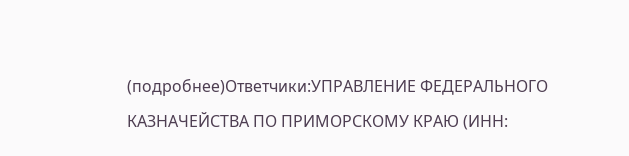(подробнее)Ответчики:УПРАВЛЕНИЕ ФЕДЕРАЛЬНОГО КАЗНАЧЕЙСТВА ПО ПРИМОРСКОМУ КРАЮ (ИНН: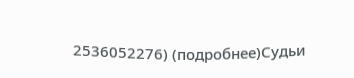2536052276) (подробнее)Судьи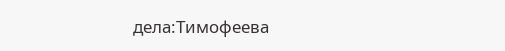дела:Тимофеева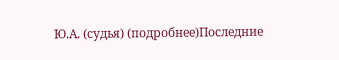Ю.А. (судья) (подробнее)Последние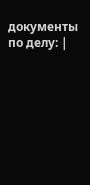документы по делу: |